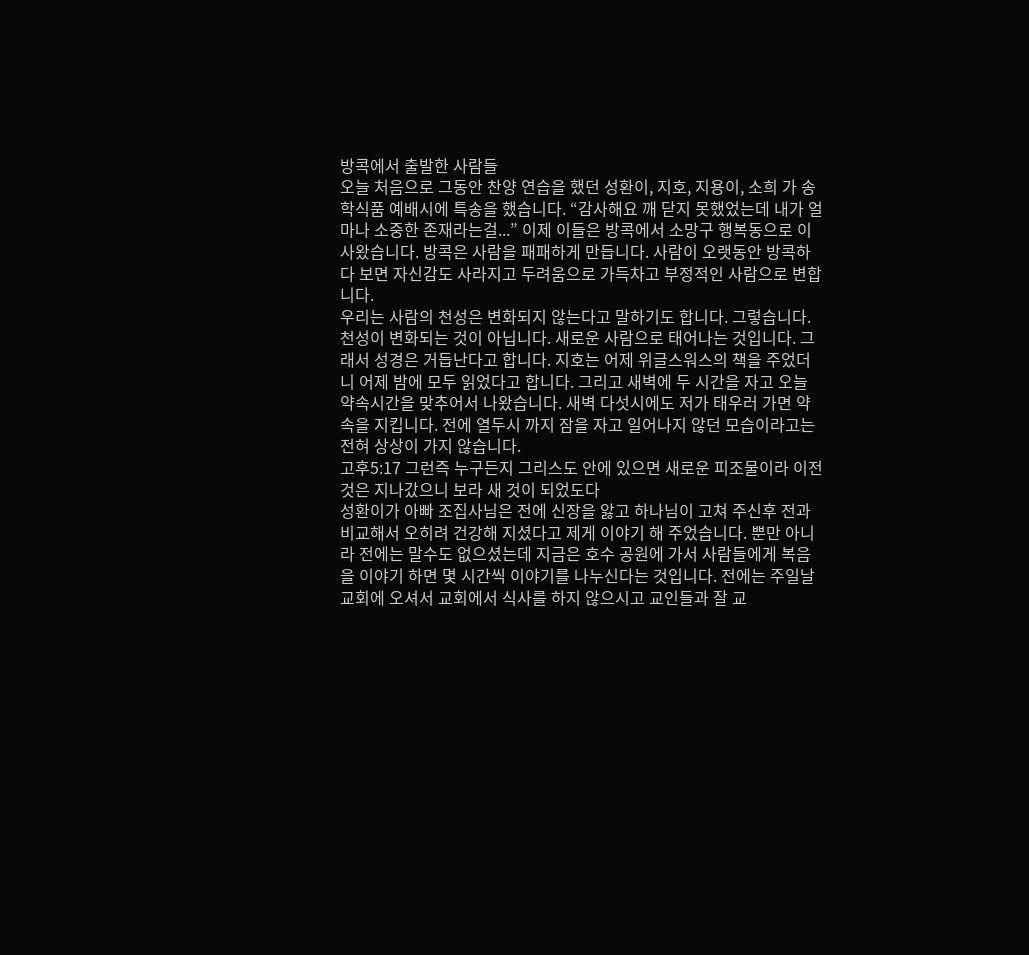방콕에서 출발한 사람들
오늘 처음으로 그동안 찬양 연습을 했던 성환이, 지호, 지용이, 소희 가 송학식품 예배시에 특송을 했습니다. “감사해요 깨 닫지 못했었는데 내가 얼마나 소중한 존재라는걸...” 이제 이들은 방콕에서 소망구 행복동으로 이사왔습니다. 방콕은 사람을 패패하게 만듭니다. 사람이 오랫동안 방콕하다 보면 자신감도 사라지고 두려움으로 가득차고 부정적인 사람으로 변합니다.
우리는 사람의 천성은 변화되지 않는다고 말하기도 합니다. 그렇습니다. 천성이 변화되는 것이 아닙니다. 새로운 사람으로 태어나는 것입니다. 그래서 성경은 거듭난다고 합니다. 지호는 어제 위글스워스의 책을 주었더니 어제 밤에 모두 읽었다고 합니다. 그리고 새벽에 두 시간을 자고 오늘 약속시간을 맞추어서 나왔습니다. 새벽 다섯시에도 저가 태우러 가면 약속을 지킵니다. 전에 열두시 까지 잠을 자고 일어나지 않던 모습이라고는 전혀 상상이 가지 않습니다.
고후5:17 그런즉 누구든지 그리스도 안에 있으면 새로운 피조물이라 이전 것은 지나갔으니 보라 새 것이 되었도다
성환이가 아빠 조집사님은 전에 신장을 앓고 하나님이 고쳐 주신후 전과 비교해서 오히려 건강해 지셨다고 제게 이야기 해 주었습니다. 뿐만 아니라 전에는 말수도 없으셨는데 지금은 호수 공원에 가서 사람들에게 복음을 이야기 하면 몇 시간씩 이야기를 나누신다는 것입니다. 전에는 주일날 교회에 오셔서 교회에서 식사를 하지 않으시고 교인들과 잘 교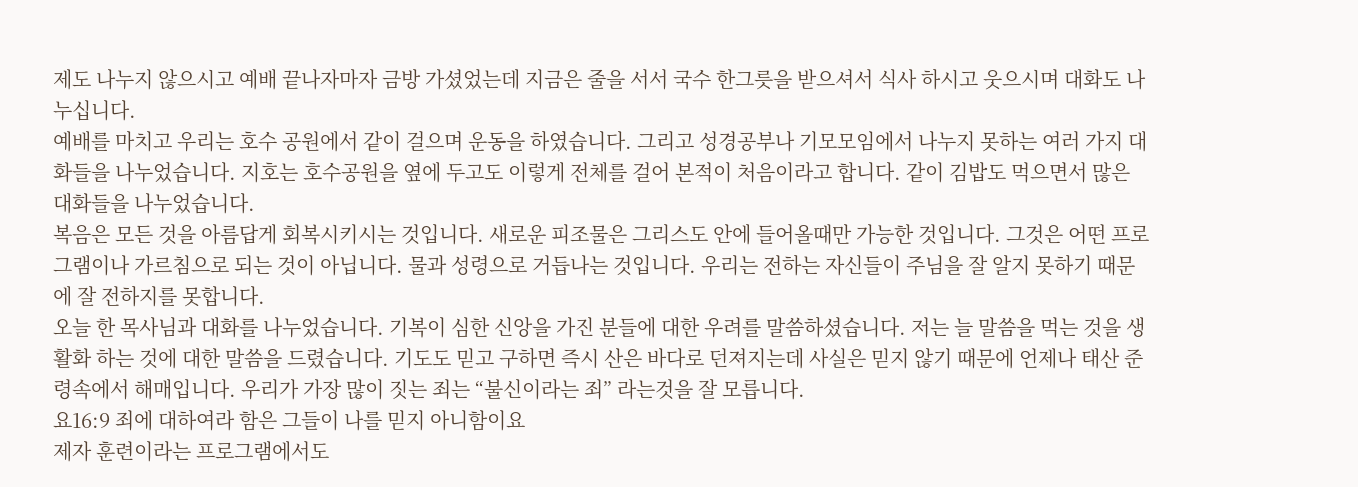제도 나누지 않으시고 예배 끝나자마자 금방 가셨었는데 지금은 줄을 서서 국수 한그릇을 받으셔서 식사 하시고 웃으시며 대화도 나누십니다.
예배를 마치고 우리는 호수 공원에서 같이 걸으며 운동을 하였습니다. 그리고 성경공부나 기모모임에서 나누지 못하는 여러 가지 대화들을 나누었습니다. 지호는 호수공원을 옆에 두고도 이렇게 전체를 걸어 본적이 처음이라고 합니다. 같이 김밥도 먹으면서 많은 대화들을 나누었습니다.
복음은 모든 것을 아름답게 회복시키시는 것입니다. 새로운 피조물은 그리스도 안에 들어올때만 가능한 것입니다. 그것은 어떤 프로그램이나 가르침으로 되는 것이 아닙니다. 물과 성령으로 거듭나는 것입니다. 우리는 전하는 자신들이 주님을 잘 알지 못하기 때문에 잘 전하지를 못합니다.
오늘 한 목사님과 대화를 나누었습니다. 기복이 심한 신앙을 가진 분들에 대한 우려를 말씀하셨습니다. 저는 늘 말씀을 먹는 것을 생활화 하는 것에 대한 말씀을 드렸습니다. 기도도 믿고 구하면 즉시 산은 바다로 던져지는데 사실은 믿지 않기 때문에 언제나 태산 준령속에서 해매입니다. 우리가 가장 많이 짓는 죄는 “불신이라는 죄” 라는것을 잘 모릅니다.
요16:9 죄에 대하여라 함은 그들이 나를 믿지 아니함이요
제자 훈련이라는 프로그램에서도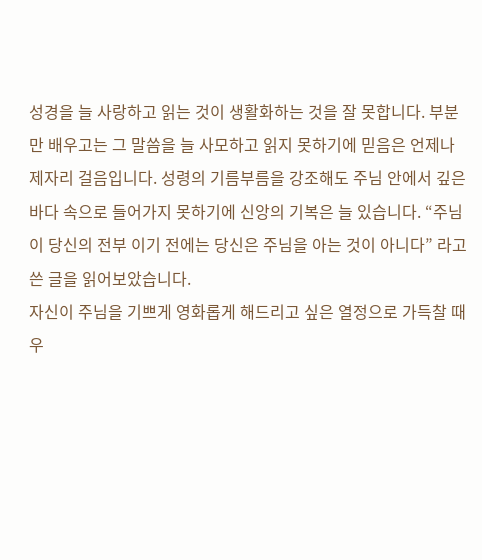성경을 늘 사랑하고 읽는 것이 생활화하는 것을 잘 못합니다. 부분만 배우고는 그 말씀을 늘 사모하고 읽지 못하기에 믿음은 언제나 제자리 걸음입니다. 성령의 기름부름을 강조해도 주님 안에서 깊은 바다 속으로 들어가지 못하기에 신앙의 기복은 늘 있습니다. “주님이 당신의 전부 이기 전에는 당신은 주님을 아는 것이 아니다” 라고 쓴 글을 읽어보았습니다.
자신이 주님을 기쁘게 영화롭게 해드리고 싶은 열정으로 가득찰 때 우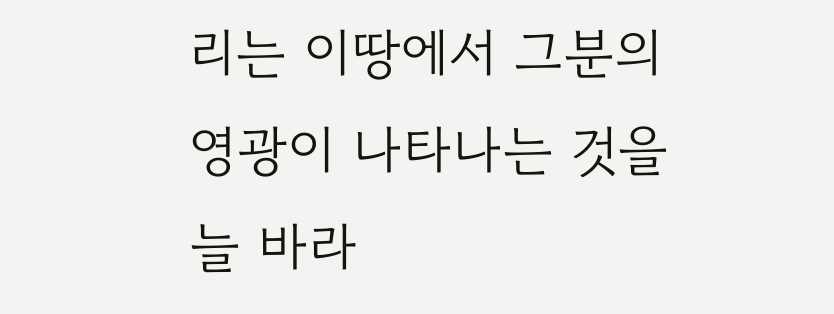리는 이땅에서 그분의 영광이 나타나는 것을 늘 바라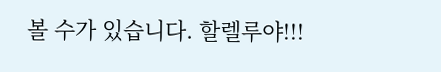볼 수가 있습니다. 할렐루야!!!